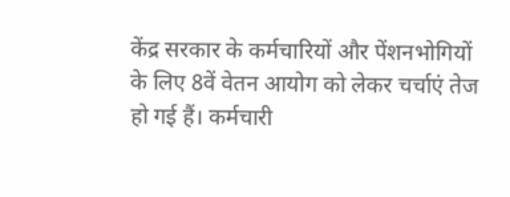केंद्र सरकार के कर्मचारियों और पेंशनभोगियों के लिए 8वें वेतन आयोग को लेकर चर्चाएं तेज हो गई हैं। कर्मचारी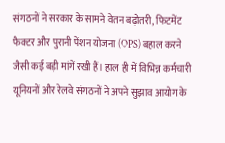संगठनों ने सरकार के सामने वेतन बढ़ोतरी, फिटमेंट फैक्टर और पुरानी पेंशन योजना (OPS) बहाल करने जैसी कई बड़ी मांगें रखी हैं। हाल ही में विभिन्न कर्मचारी यूनियनों और रेलवे संगठनों ने अपने सुझाव आयोग के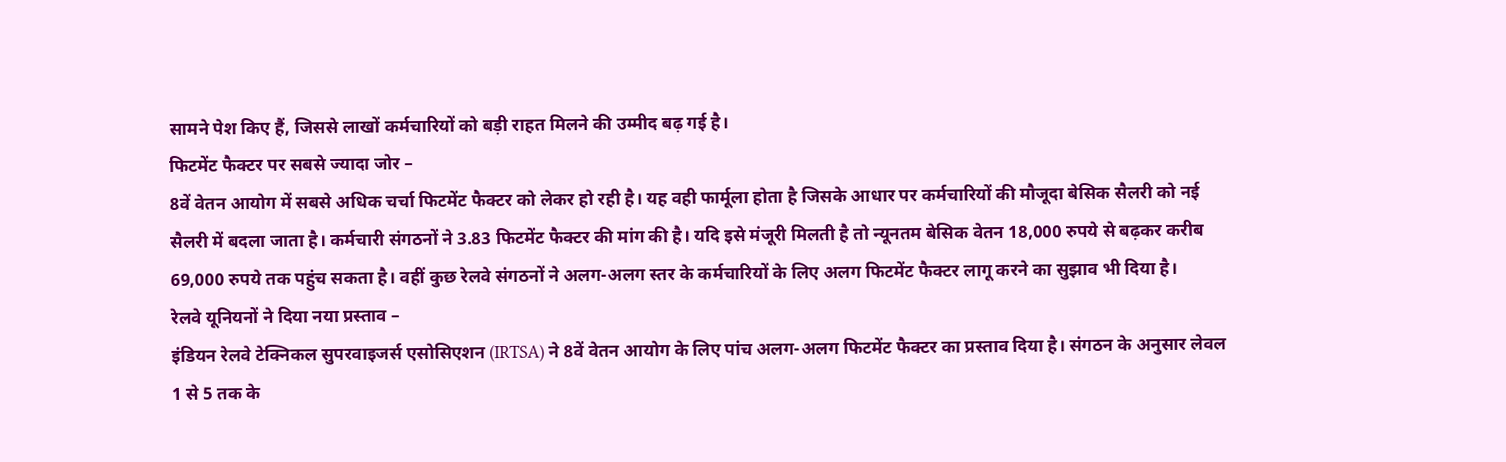सामने पेश किए हैं, जिससे लाखों कर्मचारियों को बड़ी राहत मिलने की उम्मीद बढ़ गई है।
फिटमेंट फैक्टर पर सबसे ज्यादा जोर –
8वें वेतन आयोग में सबसे अधिक चर्चा फिटमेंट फैक्टर को लेकर हो रही है। यह वही फार्मूला होता है जिसके आधार पर कर्मचारियों की मौजूदा बेसिक सैलरी को नई सैलरी में बदला जाता है। कर्मचारी संगठनों ने 3.83 फिटमेंट फैक्टर की मांग की है। यदि इसे मंजूरी मिलती है तो न्यूनतम बेसिक वेतन 18,000 रुपये से बढ़कर करीब 69,000 रुपये तक पहुंच सकता है। वहीं कुछ रेलवे संगठनों ने अलग-अलग स्तर के कर्मचारियों के लिए अलग फिटमेंट फैक्टर लागू करने का सुझाव भी दिया है।
रेलवे यूनियनों ने दिया नया प्रस्ताव –
इंडियन रेलवे टेक्निकल सुपरवाइजर्स एसोसिएशन (IRTSA) ने 8वें वेतन आयोग के लिए पांच अलग-अलग फिटमेंट फैक्टर का प्रस्ताव दिया है। संगठन के अनुसार लेवल 1 से 5 तक के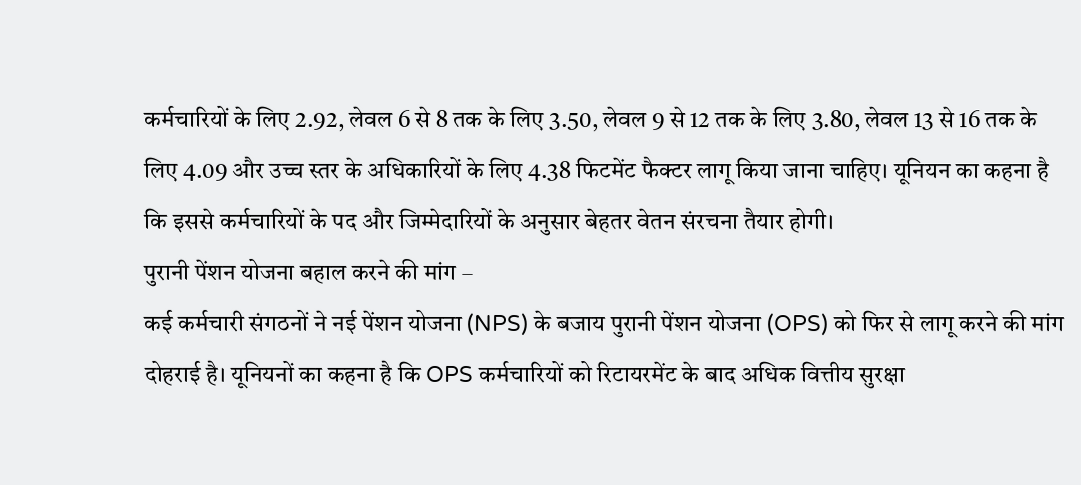कर्मचारियों के लिए 2.92, लेवल 6 से 8 तक के लिए 3.50, लेवल 9 से 12 तक के लिए 3.80, लेवल 13 से 16 तक के लिए 4.09 और उच्च स्तर के अधिकारियों के लिए 4.38 फिटमेंट फैक्टर लागू किया जाना चाहिए। यूनियन का कहना है कि इससे कर्मचारियों के पद और जिम्मेदारियों के अनुसार बेहतर वेतन संरचना तैयार होगी।
पुरानी पेंशन योजना बहाल करने की मांग –
कई कर्मचारी संगठनों ने नई पेंशन योजना (NPS) के बजाय पुरानी पेंशन योजना (OPS) को फिर से लागू करने की मांग दोहराई है। यूनियनों का कहना है कि OPS कर्मचारियों को रिटायरमेंट के बाद अधिक वित्तीय सुरक्षा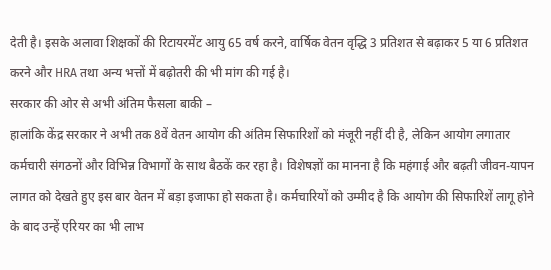देती है। इसके अलावा शिक्षकों की रिटायरमेंट आयु 65 वर्ष करने, वार्षिक वेतन वृद्धि 3 प्रतिशत से बढ़ाकर 5 या 6 प्रतिशत करने और HRA तथा अन्य भत्तों में बढ़ोतरी की भी मांग की गई है।
सरकार की ओर से अभी अंतिम फैसला बाकी –
हालांकि केंद्र सरकार ने अभी तक 8वें वेतन आयोग की अंतिम सिफारिशों को मंजूरी नहीं दी है, लेकिन आयोग लगातार कर्मचारी संगठनों और विभिन्न विभागों के साथ बैठकें कर रहा है। विशेषज्ञों का मानना है कि महंगाई और बढ़ती जीवन-यापन लागत को देखते हुए इस बार वेतन में बड़ा इजाफा हो सकता है। कर्मचारियों को उम्मीद है कि आयोग की सिफारिशें लागू होने के बाद उन्हें एरियर का भी लाभ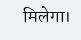मिलेगा।